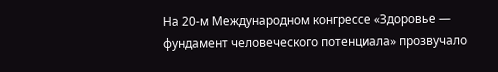На 20-м Международном конгрессе «Здоровье — фундамент человеческого потенциала» прозвучало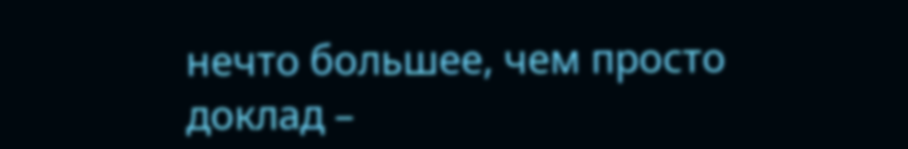нечто большее, чем просто доклад –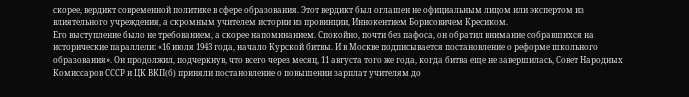скорее, вердикт современной политике в сфере образования. Этот вердикт был оглашен не официальным лицом или экспертом из влиятельного учреждения, а скромным учителем истории из провинции, Иннокентием Борисовичем Кресиком.
Его выступление было не требованием, а скорее напоминанием. Спокойно, почти без пафоса, он обратил внимание собравшихся на исторические параллели: «16 июля 1943 года, начало Курской битвы. И в Москве подписывается постановление о реформе школьного образования». Он продолжил, подчеркнув, что всего через месяц, 11 августа того же года, когда битва еще не завершилась, Совет Народных Комиссаров СССР и ЦК ВКП(б) приняли постановление о повышении зарплат учителям до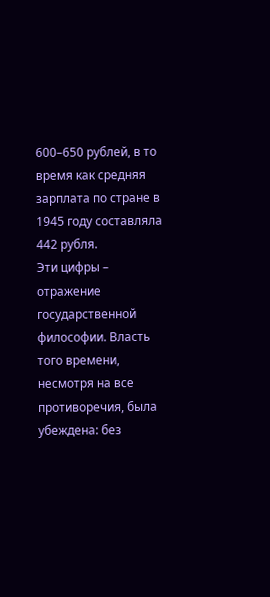600–650 рублей, в то время как средняя зарплата по стране в 1945 году составляла 442 рубля.
Эти цифры – отражение государственной философии. Власть того времени, несмотря на все противоречия, была убеждена: без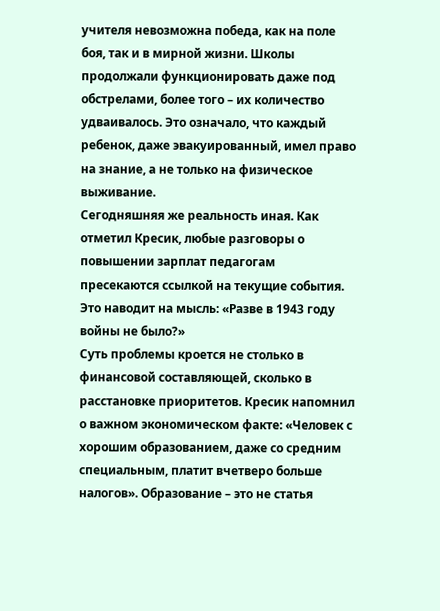учителя невозможна победа, как на поле боя, так и в мирной жизни. Школы продолжали функционировать даже под обстрелами, более того – их количество удваивалось. Это означало, что каждый ребенок, даже эвакуированный, имел право на знание, а не только на физическое выживание.
Сегодняшняя же реальность иная. Как отметил Кресик, любые разговоры о повышении зарплат педагогам пресекаются ссылкой на текущие события. Это наводит на мысль: «Разве в 1943 году войны не было?»
Суть проблемы кроется не столько в финансовой составляющей, сколько в расстановке приоритетов. Кресик напомнил о важном экономическом факте: «Человек с хорошим образованием, даже со средним специальным, платит вчетверо больше налогов». Образование – это не статья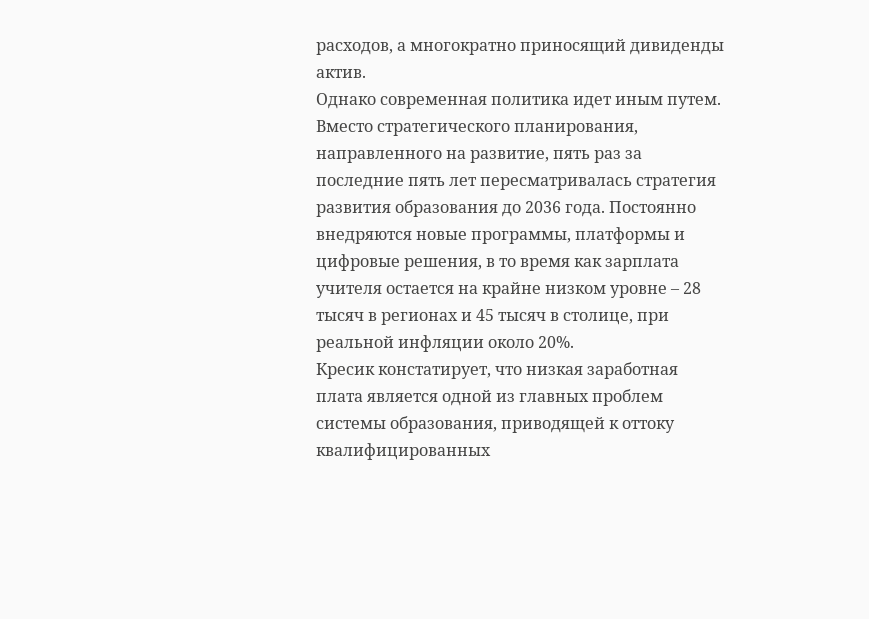расходов, а многократно приносящий дивиденды актив.
Однако современная политика идет иным путем. Вместо стратегического планирования, направленного на развитие, пять раз за последние пять лет пересматривалась стратегия развития образования до 2036 года. Постоянно внедряются новые программы, платформы и цифровые решения, в то время как зарплата учителя остается на крайне низком уровне – 28 тысяч в регионах и 45 тысяч в столице, при реальной инфляции около 20%.
Кресик констатирует, что низкая заработная плата является одной из главных проблем системы образования, приводящей к оттоку квалифицированных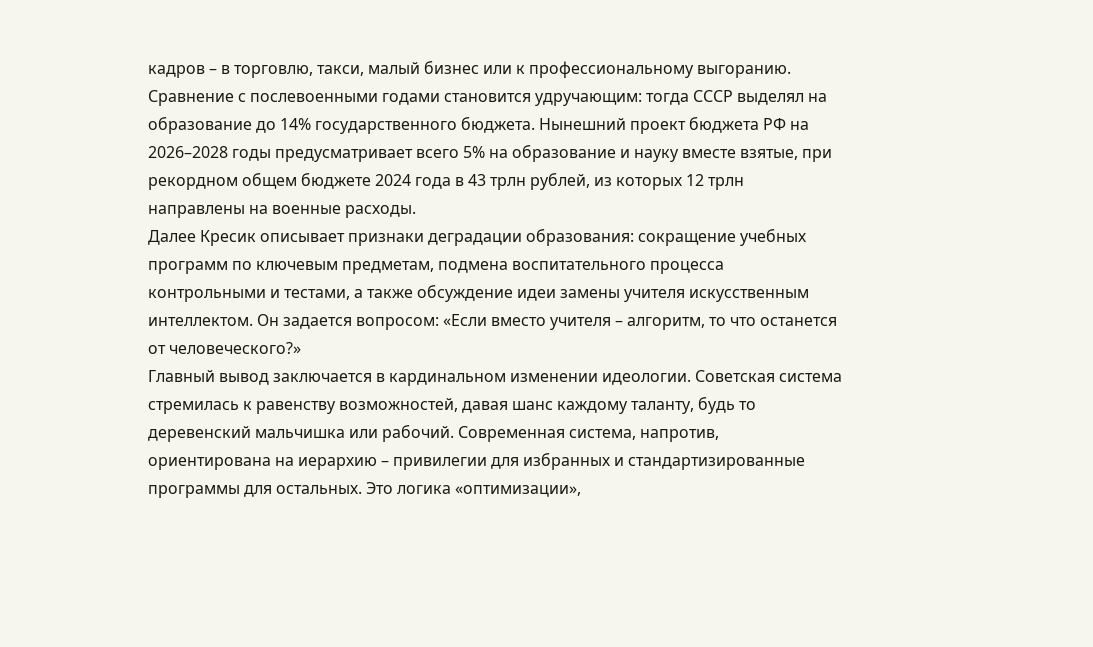кадров – в торговлю, такси, малый бизнес или к профессиональному выгоранию.
Сравнение с послевоенными годами становится удручающим: тогда СССР выделял на образование до 14% государственного бюджета. Нынешний проект бюджета РФ на 2026–2028 годы предусматривает всего 5% на образование и науку вместе взятые, при рекордном общем бюджете 2024 года в 43 трлн рублей, из которых 12 трлн направлены на военные расходы.
Далее Кресик описывает признаки деградации образования: сокращение учебных программ по ключевым предметам, подмена воспитательного процесса контрольными и тестами, а также обсуждение идеи замены учителя искусственным интеллектом. Он задается вопросом: «Если вместо учителя – алгоритм, то что останется от человеческого?»
Главный вывод заключается в кардинальном изменении идеологии. Советская система стремилась к равенству возможностей, давая шанс каждому таланту, будь то деревенский мальчишка или рабочий. Современная система, напротив, ориентирована на иерархию – привилегии для избранных и стандартизированные программы для остальных. Это логика «оптимизации»,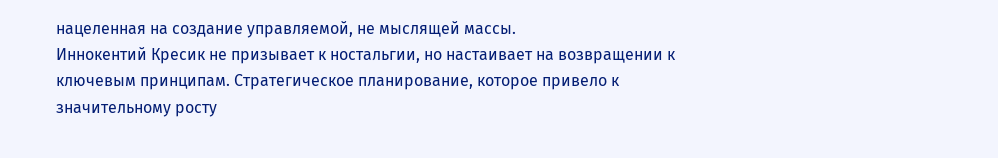нацеленная на создание управляемой, не мыслящей массы.
Иннокентий Кресик не призывает к ностальгии, но настаивает на возвращении к ключевым принципам. Стратегическое планирование, которое привело к значительному росту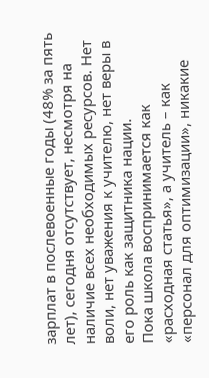зарплат в послевоенные годы (48% за пять лет), сегодня отсутствует, несмотря на наличие всех необходимых ресурсов. Нет воли, нет уважения к учителю, нет веры в его роль как защитника нации.
Пока школа воспринимается как «расходная статья», а учитель – как «персонал для оптимизации», никакие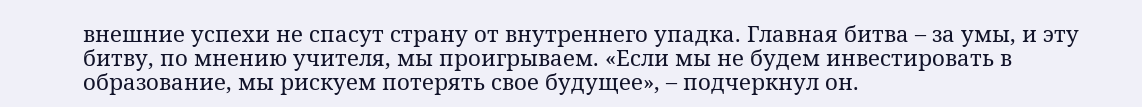внешние успехи не спасут страну от внутреннего упадка. Главная битва – за умы, и эту битву, по мнению учителя, мы проигрываем. «Если мы не будем инвестировать в образование, мы рискуем потерять свое будущее», – подчеркнул он.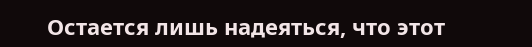Остается лишь надеяться, что этот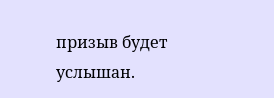призыв будет услышан.